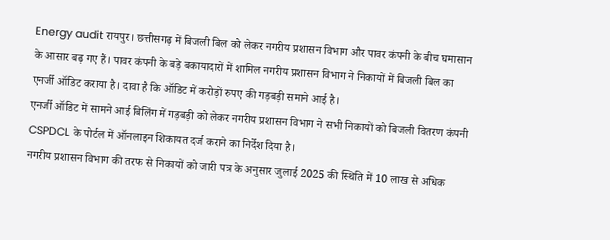Energy audit रायपुर। छत्तीसगढ़ में बिजली बिल को लेकर नगरीय प्रशासन विभाग और पावर कंपनी के बीच घमासान के आसार बढ़ गए हैं। पावर कंपनी के बड़े बकायादारों में शामिल नगरीय प्रशासन विभाग ने निकायों में बिजली बिल का एनर्जी ऑडिट कराया है। दावा है कि ऑडिट में करोड़ों रुपए की गड़बड़ी समाने आई है।
एनर्जी ऑडिट में सामने आई बिलिंग में गड़बड़ी को लेकर नगरीय प्रशासन विभाग ने सभी निकायों को बिजली वितरण कंपनी CSPDCL के पोर्टल में ऑनलाइन शिकायत दर्ज कराने का निर्देश दिया है।
नगरीय प्रशासन विभाग की तरफ से निकायों को जारी पत्र के अनुसार जुलाई 2025 की स्थिति में 10 लाख से अधिक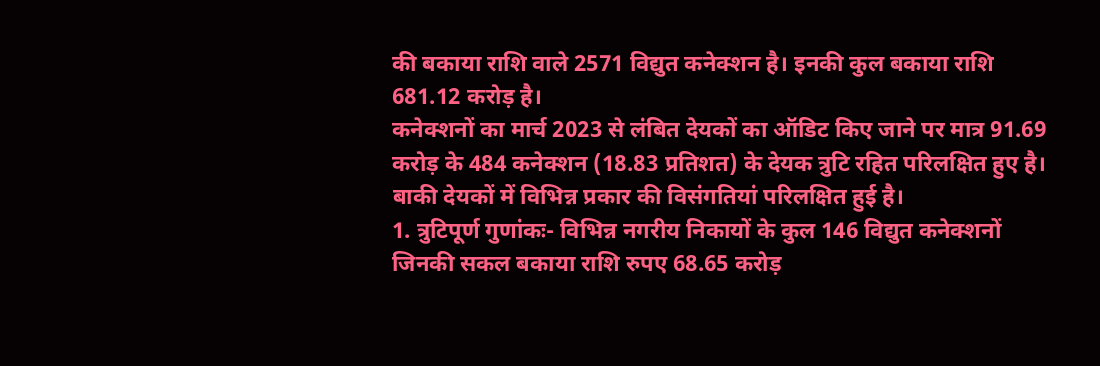की बकाया राशि वाले 2571 विद्युत कनेक्शन है। इनकी कुल बकाया राशि 681.12 करोड़ है।
कनेक्शनों का मार्च 2023 से लंबित देयकों का ऑडिट किए जाने पर मात्र 91.69 करोड़ के 484 कनेक्शन (18.83 प्रतिशत) के देयक त्रुटि रहित परिलक्षित हुए है। बाकी देयकों में विभिन्न प्रकार की विसंगतियां परिलक्षित हुई है।
1. त्रुटिपूर्ण गुणांकः- विभिन्न नगरीय निकायों के कुल 146 विद्युत कनेक्शनों जिनकी सकल बकाया राशि रुपए 68.65 करोड़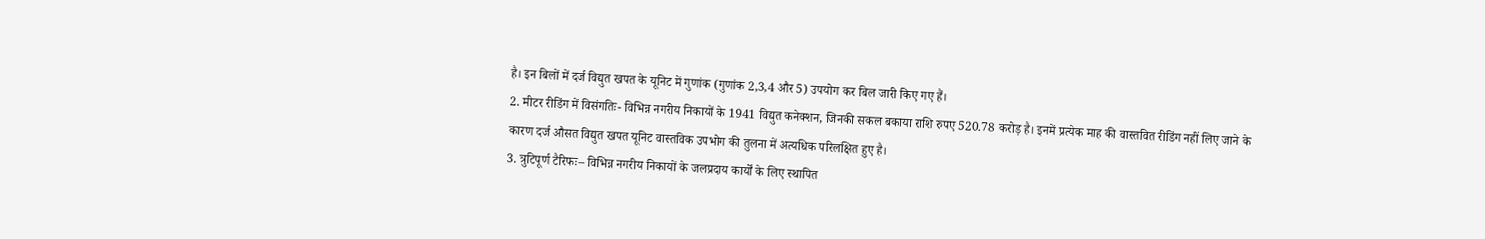है। इन बिलों में दर्ज विद्युत खपत के यूनिट में गुणांक (गुणांक 2,3,4 और 5) उपयोग कर बिल जारी किए गए हैं।
2. मीटर रीडिंग में विसंगतिः- विभिन्न नगरीय निकायों के 1941 विद्युत कनेक्शन, जिनकी सकल बकाया राशि रुपए 520.78 करोड़ है। इनमें प्रत्येक माह की वास्तवित रीडिंग नहीं लिए जाने के कारण दर्ज औसत विद्युत खपत यूनिट वास्तविक उपभोग की तुलना में अत्यधिक परिलक्षित हुए है।
3. त्रुटिपूर्ण टैरिफः– विभिन्न नगरीय निकायों के जलप्रदाय कार्यों के लिए स्थापित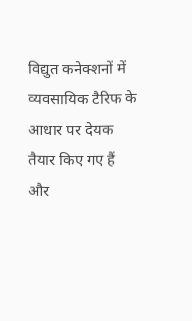विद्युत कनेक्शनों में व्यवसायिक टैरिफ के आधार पर देयक तैयार किए गए हैं और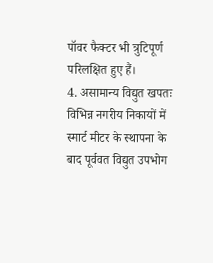पॉवर फैक्टर भी त्रुटिपूर्ण परिलक्षित हुए हैं।
4. असामान्य विद्युत खपतः विभिन्न नगरीय निकायों में स्मार्ट मीटर के स्थापना के बाद पूर्ववत विद्युत उपभोग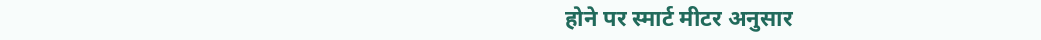होने पर स्मार्ट मीटर अनुसार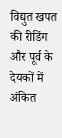विद्युत खपत की रीडिंग और पूर्व के देयकों में अंकित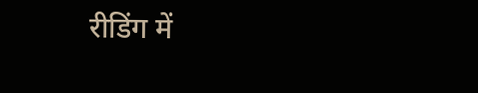रीडिंग में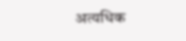अत्यधिक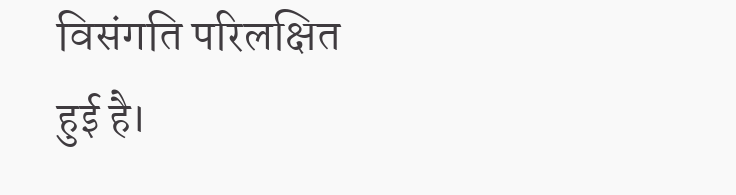विसंगति परिलक्षित हुई है।